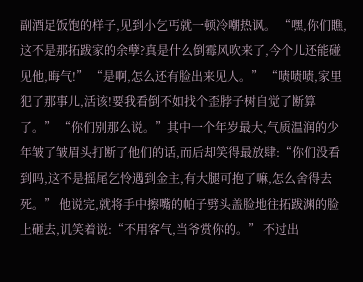副酒足饭饱的样子,见到小乞丐就一顿冷嘲热讽。 “嘿,你们瞧,这不是那拓跋家的余孽?真是什么倒霉风吹来了,今个儿还能碰见他,晦气!” “是啊,怎么还有脸出来见人。” “啧啧啧,家里犯了那事儿,活该!要我看倒不如找个歪脖子树自觉了断算了。” “你们别那么说。”其中一个年岁最大,气质温润的少年皱了皱眉头打断了他们的话,而后却笑得最放肆:“你们没看到吗,这不是摇尾乞怜遇到金主,有大腿可抱了嘛,怎么舍得去死。” 他说完,就将手中擦嘴的帕子劈头盖脸地往拓跋渊的脸上砸去,讥笑着说:“不用客气,当爷赏你的。” 不过出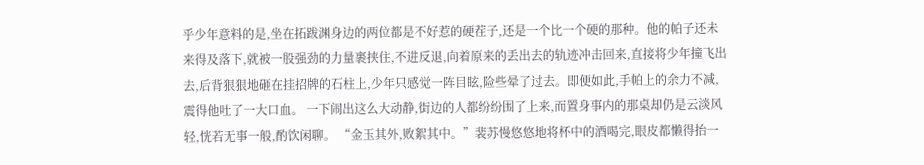乎少年意料的是,坐在拓跋渊身边的两位都是不好惹的硬茬子,还是一个比一个硬的那种。他的帕子还未来得及落下,就被一股强劲的力量裹挟住,不进反退,向着原来的丢出去的轨迹冲击回来,直接将少年撞飞出去,后背狠狠地砸在挂招牌的石柱上,少年只感觉一阵目眩,险些晕了过去。即便如此,手帕上的余力不减,震得他吐了一大口血。 一下闹出这么大动静,街边的人都纷纷围了上来,而置身事内的那桌却仍是云淡风轻,恍若无事一般,酌饮闲聊。 “金玉其外,败絮其中。”裴苏慢悠悠地将杯中的酒喝完,眼皮都懒得抬一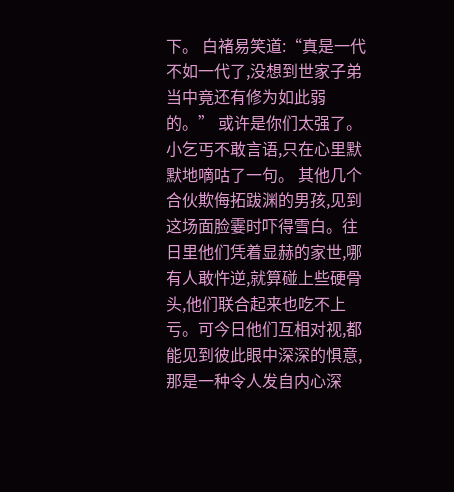下。 白褚易笑道:“真是一代不如一代了,没想到世家子弟当中竟还有修为如此弱的。” 或许是你们太强了。小乞丐不敢言语,只在心里默默地嘀咕了一句。 其他几个合伙欺侮拓跋渊的男孩,见到这场面脸霎时吓得雪白。往日里他们凭着显赫的家世,哪有人敢忤逆,就算碰上些硬骨头,他们联合起来也吃不上亏。可今日他们互相对视,都能见到彼此眼中深深的惧意,那是一种令人发自内心深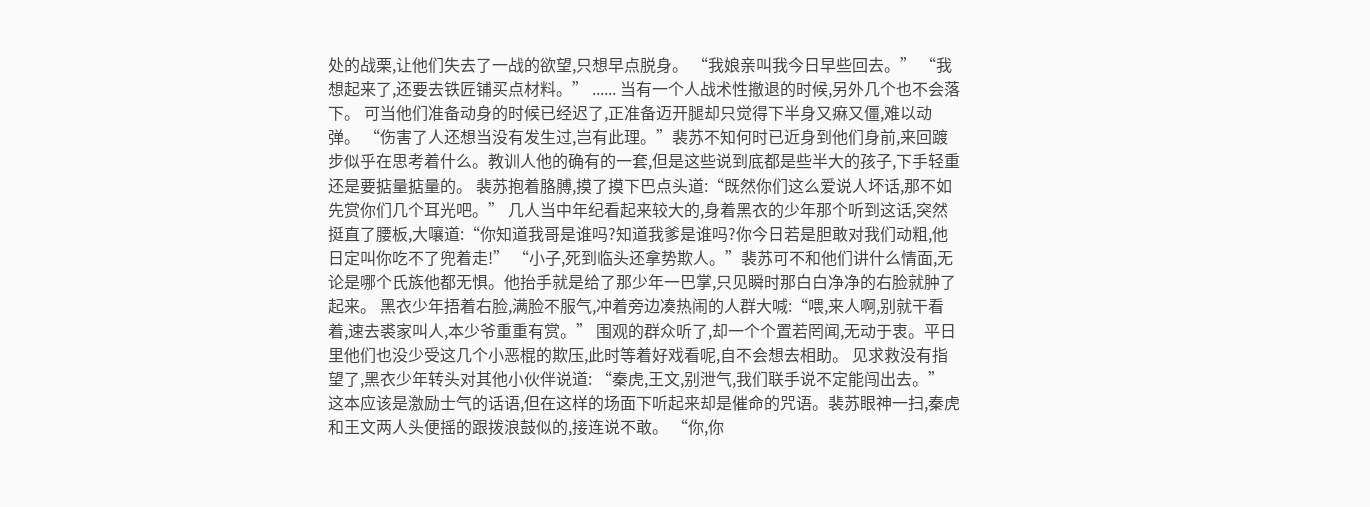处的战栗,让他们失去了一战的欲望,只想早点脱身。 “我娘亲叫我今日早些回去。” “我想起来了,还要去铁匠铺买点材料。” ...... 当有一个人战术性撤退的时候,另外几个也不会落下。 可当他们准备动身的时候已经迟了,正准备迈开腿却只觉得下半身又痳又僵,难以动弹。 “伤害了人还想当没有发生过,岂有此理。”裴苏不知何时已近身到他们身前,来回踱步似乎在思考着什么。教训人他的确有的一套,但是这些说到底都是些半大的孩子,下手轻重还是要掂量掂量的。 裴苏抱着胳膊,摸了摸下巴点头道:“既然你们这么爱说人坏话,那不如先赏你们几个耳光吧。” 几人当中年纪看起来较大的,身着黑衣的少年那个听到这话,突然挺直了腰板,大嚷道:“你知道我哥是谁吗?知道我爹是谁吗?你今日若是胆敢对我们动粗,他日定叫你吃不了兜着走!” “小子,死到临头还拿势欺人。”裴苏可不和他们讲什么情面,无论是哪个氏族他都无惧。他抬手就是给了那少年一巴掌,只见瞬时那白白净净的右脸就肿了起来。 黑衣少年捂着右脸,满脸不服气,冲着旁边凑热闹的人群大喊:“喂,来人啊,别就干看着,速去裘家叫人,本少爷重重有赏。” 围观的群众听了,却一个个置若罔闻,无动于衷。平日里他们也没少受这几个小恶棍的欺压,此时等着好戏看呢,自不会想去相助。 见求救没有指望了,黑衣少年转头对其他小伙伴说道: “秦虎,王文,别泄气,我们联手说不定能闯出去。” 这本应该是激励士气的话语,但在这样的场面下听起来却是催命的咒语。裴苏眼神一扫,秦虎和王文两人头便摇的跟拨浪鼓似的,接连说不敢。 “你,你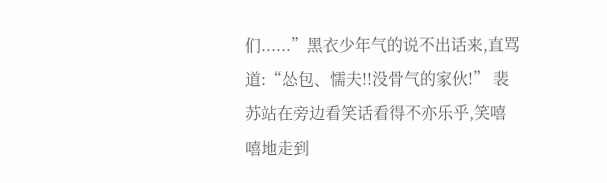们......”黑衣少年气的说不出话来,直骂道:“怂包、懦夫!!没骨气的家伙!” 裴苏站在旁边看笑话看得不亦乐乎,笑嘻嘻地走到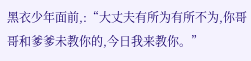黑衣少年面前,:“大丈夫有所为有所不为,你哥哥和爹爹未教你的,今日我来教你。”